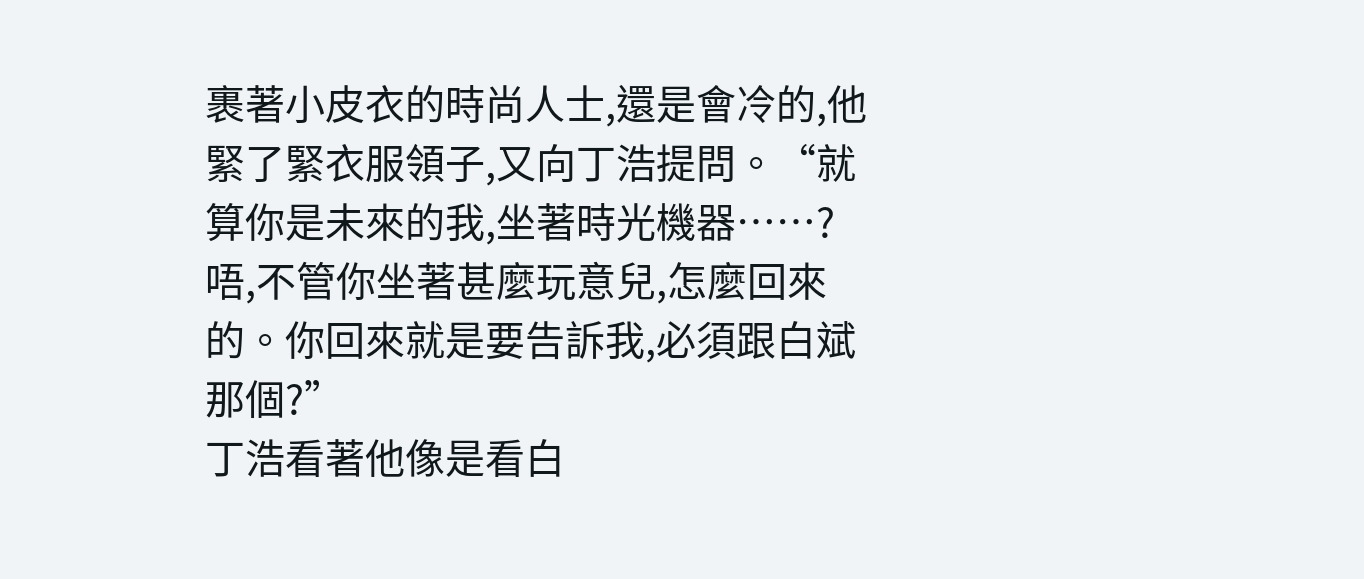裹著小皮衣的時尚人士,還是會冷的,他緊了緊衣服領子,又向丁浩提問。“就算你是未來的我,坐著時光機器……?唔,不管你坐著甚麼玩意兒,怎麼回來的。你回來就是要告訴我,必須跟白斌那個?”
丁浩看著他像是看白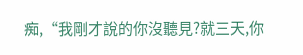痴,“我剛才說的你沒聽見?就三天,你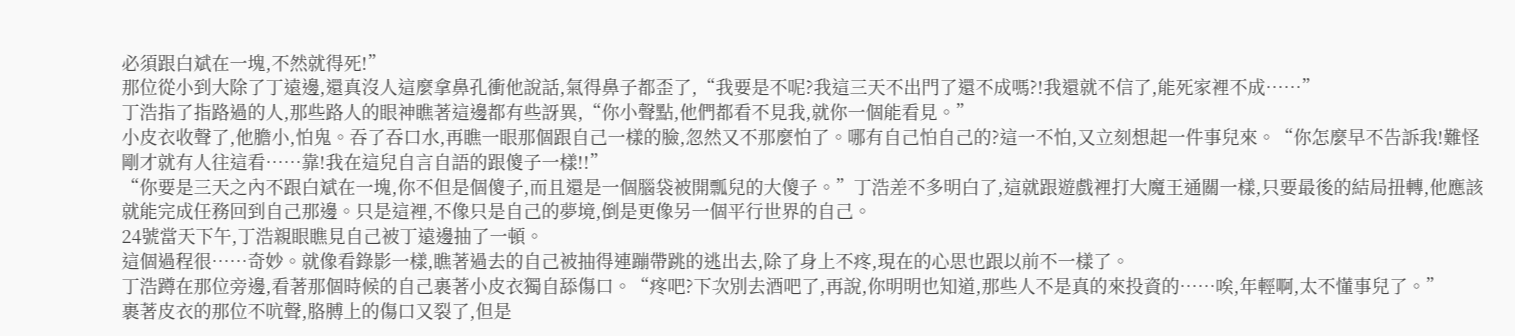必須跟白斌在一塊,不然就得死!”
那位從小到大除了丁遠邊,還真沒人這麼拿鼻孔衝他說話,氣得鼻子都歪了,“我要是不呢?我這三天不出門了還不成嗎?!我還就不信了,能死家裡不成……”
丁浩指了指路過的人,那些路人的眼神瞧著這邊都有些訝異,“你小聲點,他們都看不見我,就你一個能看見。”
小皮衣收聲了,他膽小,怕鬼。吞了吞口水,再瞧一眼那個跟自己一樣的臉,忽然又不那麼怕了。哪有自己怕自己的?這一不怕,又立刻想起一件事兒來。“你怎麼早不告訴我!難怪剛才就有人往這看……靠!我在這兒自言自語的跟傻子一樣!!”
“你要是三天之內不跟白斌在一塊,你不但是個傻子,而且還是一個腦袋被開瓢兒的大傻子。”丁浩差不多明白了,這就跟遊戲裡打大魔王通關一樣,只要最後的結局扭轉,他應該就能完成任務回到自己那邊。只是這裡,不像只是自己的夢境,倒是更像另一個平行世界的自己。
24號當天下午,丁浩親眼瞧見自己被丁遠邊抽了一頓。
這個過程很……奇妙。就像看錄影一樣,瞧著過去的自己被抽得連蹦帶跳的逃出去,除了身上不疼,現在的心思也跟以前不一樣了。
丁浩蹲在那位旁邊,看著那個時候的自己裹著小皮衣獨自舔傷口。“疼吧?下次別去酒吧了,再說,你明明也知道,那些人不是真的來投資的……唉,年輕啊,太不懂事兒了。”
裹著皮衣的那位不吭聲,胳膊上的傷口又裂了,但是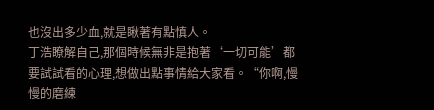也沒出多少血,就是瞅著有點慎人。
丁浩瞭解自己,那個時候無非是抱著‘一切可能’都要試試看的心理,想做出點事情給大家看。“你啊,慢慢的磨練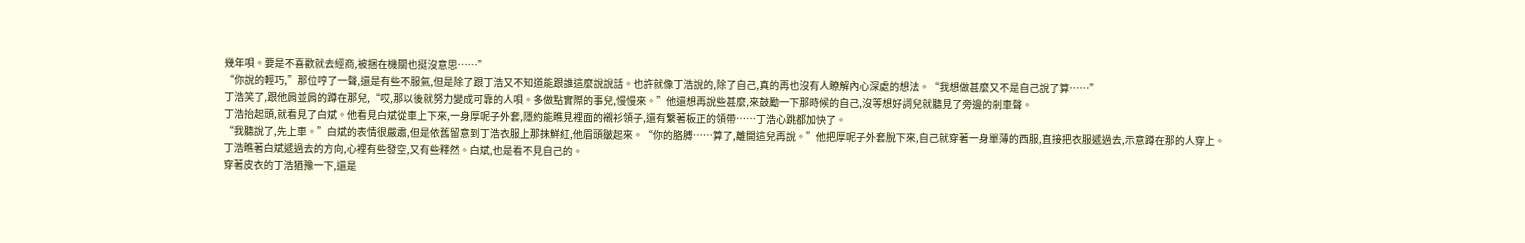幾年唄。要是不喜歡就去經商,被捆在機關也挺沒意思……”
“你說的輕巧,”那位哼了一聲,還是有些不服氣,但是除了跟丁浩又不知道能跟誰這麼說說話。也許就像丁浩說的,除了自己,真的再也沒有人瞭解內心深處的想法。“我想做甚麼又不是自己說了算……”
丁浩笑了,跟他肩並肩的蹲在那兒,“哎,那以後就努力變成可靠的人唄。多做點實際的事兒,慢慢來。”他還想再說些甚麼,來鼓勵一下那時候的自己,沒等想好詞兒就聽見了旁邊的剎車聲。
丁浩抬起頭,就看見了白斌。他看見白斌從車上下來,一身厚呢子外套,隱約能瞧見裡面的襯衫領子,還有繫著板正的領帶……丁浩心跳都加快了。
“我聽說了,先上車。”白斌的表情很嚴肅,但是依舊留意到丁浩衣服上那抹鮮紅,他眉頭皺起來。“你的胳膊……算了,離開這兒再說。”他把厚呢子外套脫下來,自己就穿著一身單薄的西服,直接把衣服遞過去,示意蹲在那的人穿上。
丁浩瞧著白斌遞過去的方向,心裡有些發空,又有些釋然。白斌,也是看不見自己的。
穿著皮衣的丁浩猶豫一下,還是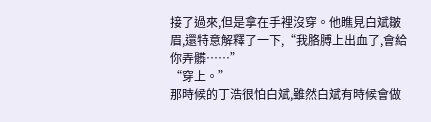接了過來,但是拿在手裡沒穿。他瞧見白斌皺眉,還特意解釋了一下,“我胳膊上出血了,會給你弄髒……”
“穿上。”
那時候的丁浩很怕白斌,雖然白斌有時候會做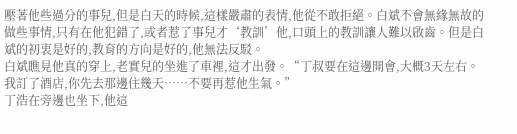壓著他些過分的事兒,但是白天的時候,這樣嚴肅的表情,他從不敢拒絕。白斌不會無緣無故的做些事情,只有在他犯錯了,或者惹了事兒才‘教訓’他,口頭上的教訓讓人難以啟齒。但是白斌的初衷是好的,教育的方向是好的,他無法反駁。
白斌瞧見他真的穿上,老實兒的坐進了車裡,這才出發。“丁叔要在這邊開會,大概3天左右。我訂了酒店,你先去那邊住幾天……不要再惹他生氣。”
丁浩在旁邊也坐下,他這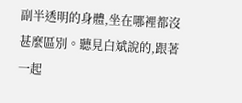副半透明的身體,坐在哪裡都沒甚麼區別。聽見白斌說的,跟著一起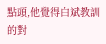點頭,他覺得白斌教訓的對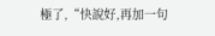極了,“快說好,再加一句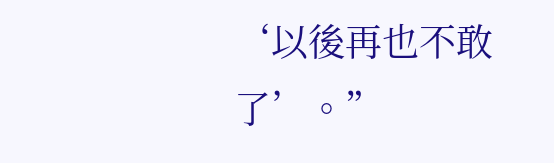‘以後再也不敢了’。”